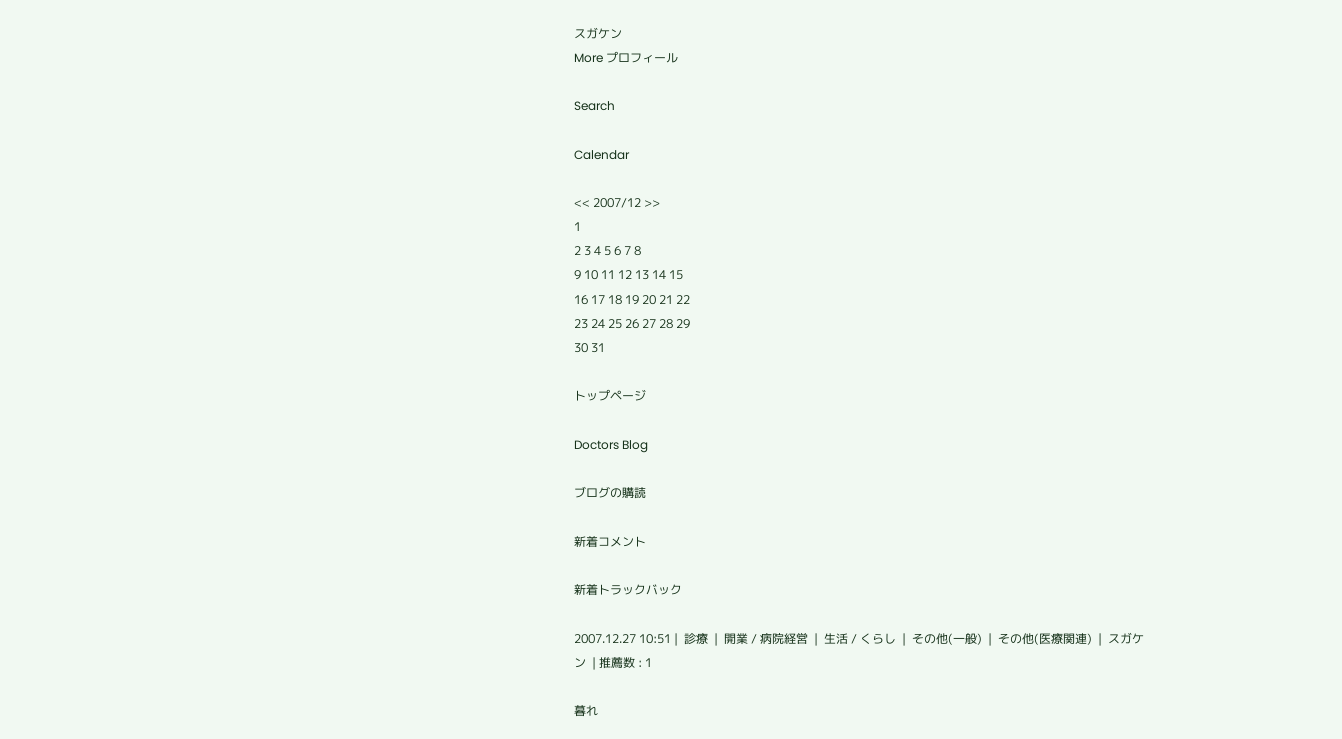スガケン
More プロフィール

Search

Calendar

<< 2007/12 >>
1
2 3 4 5 6 7 8
9 10 11 12 13 14 15
16 17 18 19 20 21 22
23 24 25 26 27 28 29
30 31

トップページ

Doctors Blog

ブログの購読

新着コメント

新着トラックバック

2007.12.27 10:51 |  診療  |  開業 / 病院経営  |  生活 / くらし  |  その他(一般)  |  その他(医療関連)  |  スガケン  | 推薦数 : 1

暮れ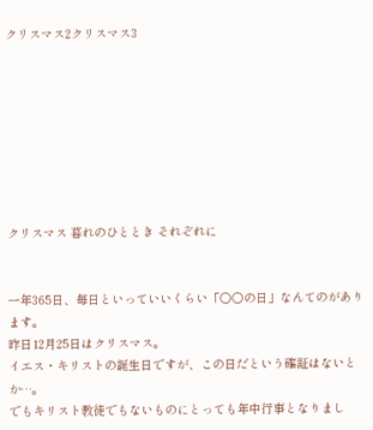クリスマス2クリスマス3








クリスマス 暮れのひととき それぞれに


一年365日、毎日といっていいくらい「○○の日」なんてのがあります。
昨日12月25日はクリスマス。
イエス・キリストの誕生日ですが、この日だという確証はないとか…。
でもキリスト教徒でもないものにとっても年中行事となりまし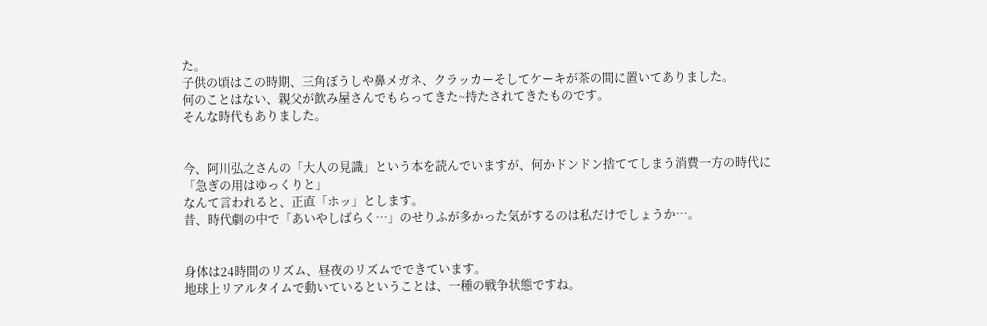た。
子供の頃はこの時期、三角ぼうしや鼻メガネ、クラッカーそしてケーキが茶の間に置いてありました。
何のことはない、親父が飲み屋さんでもらってきた~持たされてきたものです。
そんな時代もありました。


今、阿川弘之さんの「大人の見識」という本を読んでいますが、何かドンドン捨ててしまう消費一方の時代に
「急ぎの用はゆっくりと」
なんて言われると、正直「ホッ」とします。
昔、時代劇の中で「あいやしばらく…」のせりふが多かった気がするのは私だけでしょうか…。


身体は24時間のリズム、昼夜のリズムでできています。
地球上リアルタイムで動いているということは、一種の戦争状態ですね。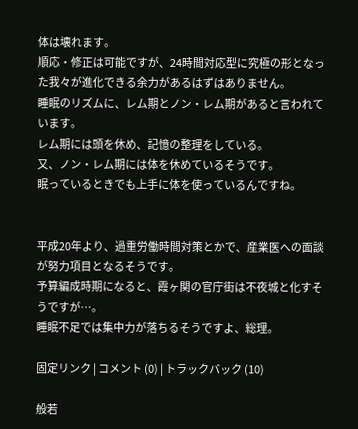体は壊れます。
順応・修正は可能ですが、24時間対応型に究極の形となった我々が進化できる余力があるはずはありません。
睡眠のリズムに、レム期とノン・レム期があると言われています。
レム期には頭を休め、記憶の整理をしている。
又、ノン・レム期には体を休めているそうです。
眠っているときでも上手に体を使っているんですね。


平成20年より、過重労働時間対策とかで、産業医への面談が努力項目となるそうです。
予算編成時期になると、霞ヶ関の官庁街は不夜城と化すそうですが…。
睡眠不足では集中力が落ちるそうですよ、総理。

固定リンク | コメント (0) | トラックバック (10)

般若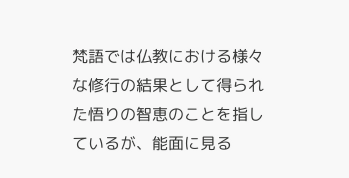梵語では仏教における様々な修行の結果として得られた悟りの智恵のことを指しているが、能面に見る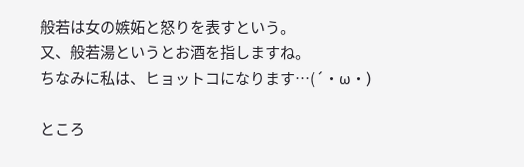般若は女の嫉妬と怒りを表すという。
又、般若湯というとお酒を指しますね。
ちなみに私は、ヒョットコになります…(´・ω・)

ところ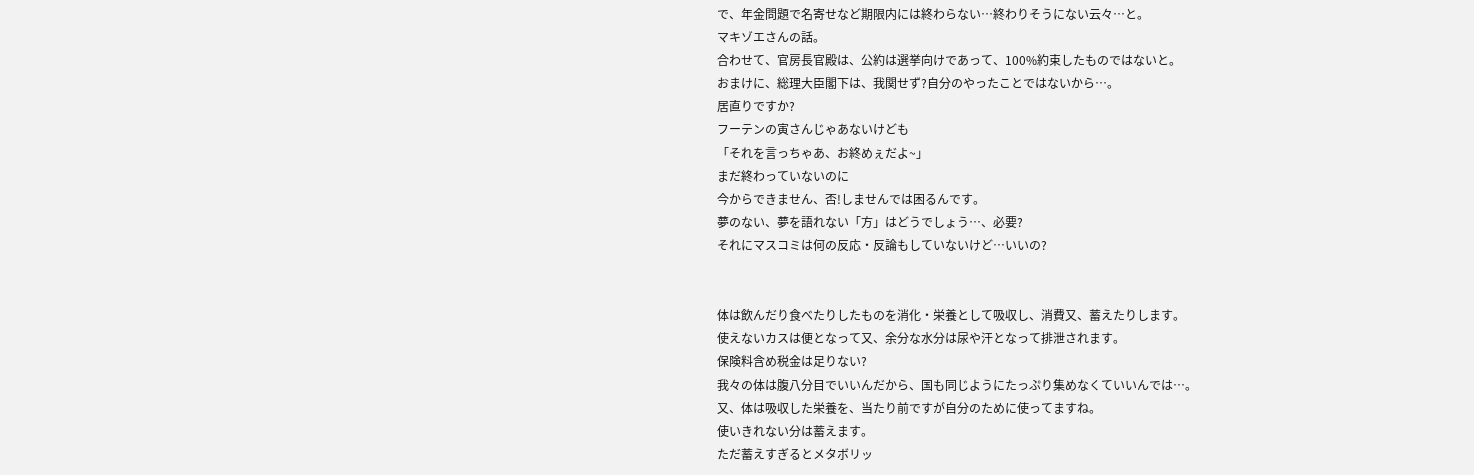で、年金問題で名寄せなど期限内には終わらない…終わりそうにない云々…と。
マキゾエさんの話。
合わせて、官房長官殿は、公約は選挙向けであって、100%約束したものではないと。
おまけに、総理大臣閣下は、我関せず?自分のやったことではないから…。
居直りですか?
フーテンの寅さんじゃあないけども
「それを言っちゃあ、お終めぇだよ~」
まだ終わっていないのに
今からできません、否!しませんでは困るんです。
夢のない、夢を語れない「方」はどうでしょう…、必要?
それにマスコミは何の反応・反論もしていないけど…いいの?


体は飲んだり食べたりしたものを消化・栄養として吸収し、消費又、蓄えたりします。
使えないカスは便となって又、余分な水分は尿や汗となって排泄されます。
保険料含め税金は足りない?
我々の体は腹八分目でいいんだから、国も同じようにたっぷり集めなくていいんでは…。
又、体は吸収した栄養を、当たり前ですが自分のために使ってますね。
使いきれない分は蓄えます。
ただ蓄えすぎるとメタボリッ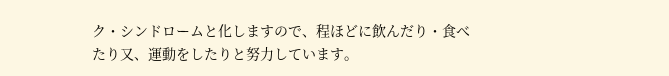ク・シンドロームと化しますので、程ほどに飲んだり・食べたり又、運動をしたりと努力しています。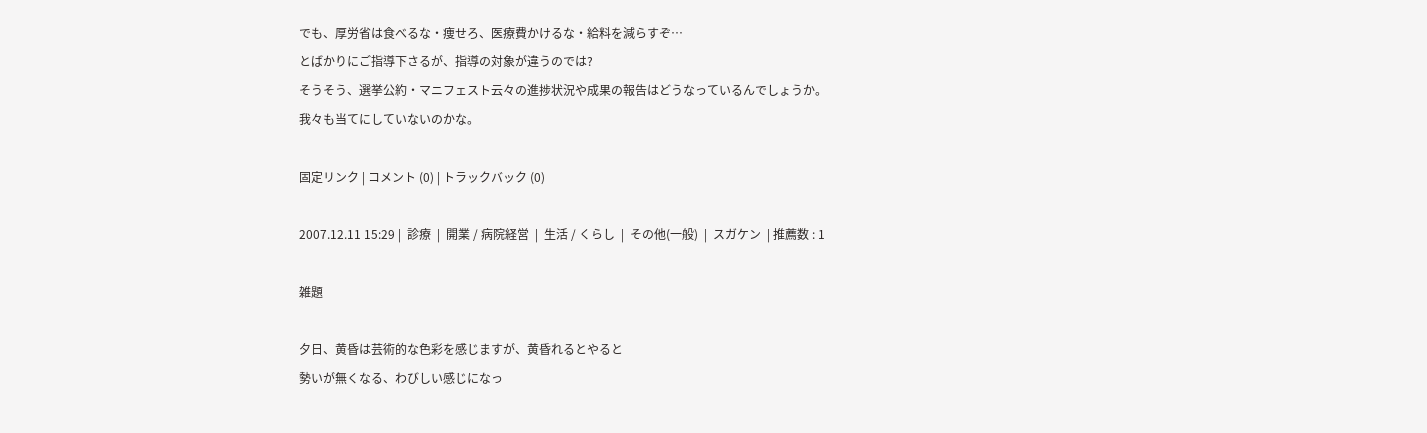でも、厚労省は食べるな・痩せろ、医療費かけるな・給料を減らすぞ…
とばかりにご指導下さるが、指導の対象が違うのでは?
そうそう、選挙公約・マニフェスト云々の進捗状況や成果の報告はどうなっているんでしょうか。
我々も当てにしていないのかな。

固定リンク | コメント (0) | トラックバック (0)

2007.12.11 15:29 |  診療  |  開業 / 病院経営  |  生活 / くらし  |  その他(一般)  |  スガケン  | 推薦数 : 1

雑題

夕日、黄昏は芸術的な色彩を感じますが、黄昏れるとやると
勢いが無くなる、わびしい感じになっ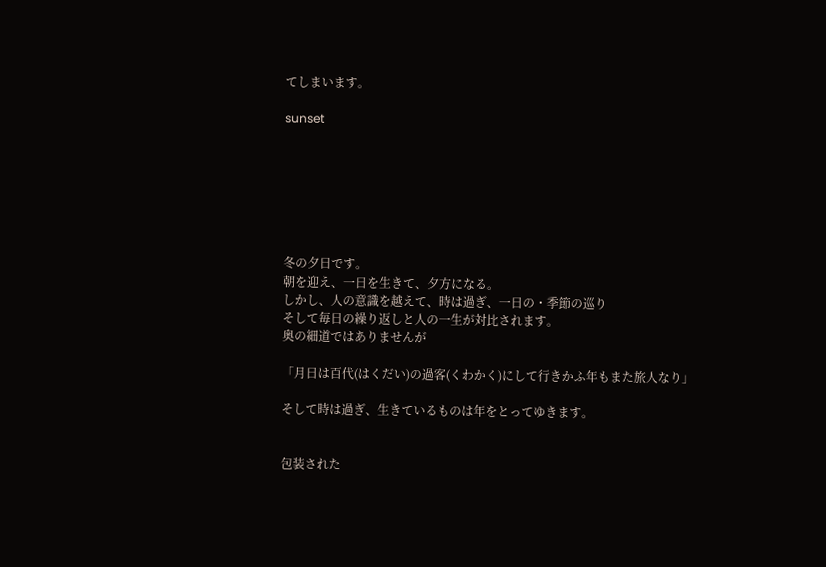てしまいます。

sunset







冬の夕日です。
朝を迎え、一日を生きて、夕方になる。
しかし、人の意識を越えて、時は過ぎ、一日の・季節の巡り
そして毎日の繰り返しと人の一生が対比されます。
奥の細道ではありませんが

「月日は百代(はくだい)の過客(くわかく)にして行きかふ年もまた旅人なり」

そして時は過ぎ、生きているものは年をとってゆきます。


包装された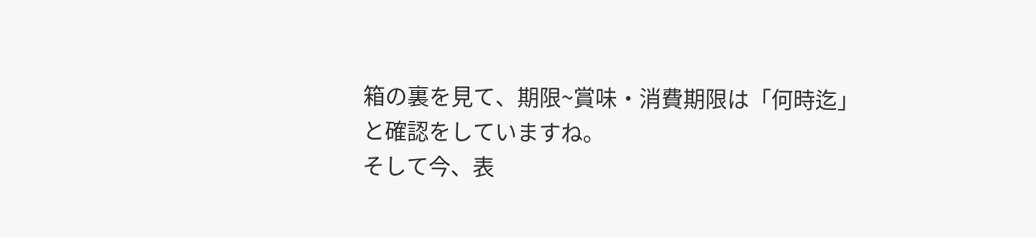箱の裏を見て、期限~賞味・消費期限は「何時迄」と確認をしていますね。
そして今、表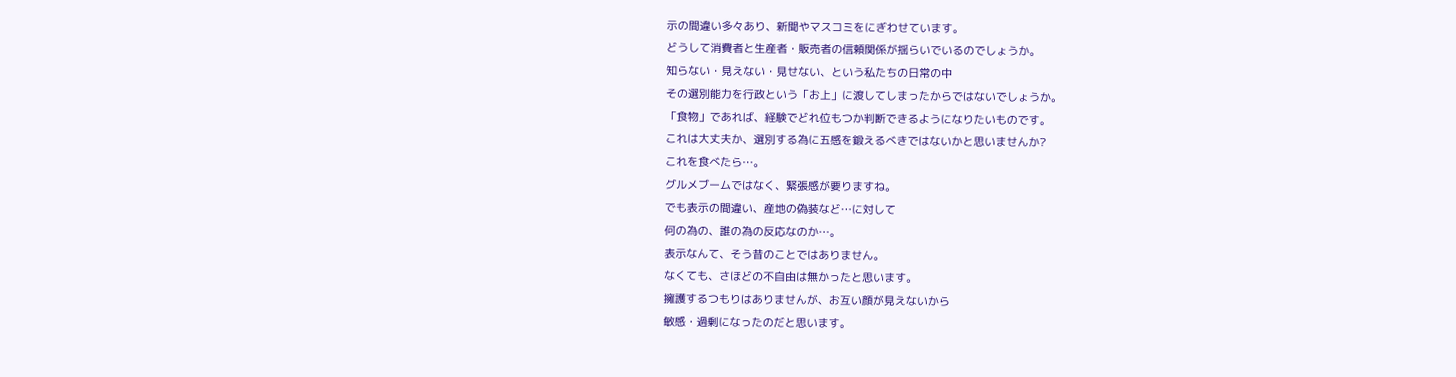示の間違い多々あり、新聞やマスコミをにぎわせています。
どうして消費者と生産者・販売者の信頼関係が揺らいでいるのでしょうか。
知らない・見えない・見せない、という私たちの日常の中
その選別能力を行政という「お上」に渡してしまったからではないでしょうか。
「食物」であれば、経験でどれ位もつか判断できるようになりたいものです。
これは大丈夫か、選別する為に五感を鍛えるべきではないかと思いませんか?
これを食べたら…。
グルメブームではなく、緊張感が要りますね。
でも表示の間違い、産地の偽装など…に対して
何の為の、誰の為の反応なのか…。
表示なんて、そう昔のことではありません。
なくても、さほどの不自由は無かったと思います。
擁護するつもりはありませんが、お互い顔が見えないから
敏感・過剰になったのだと思います。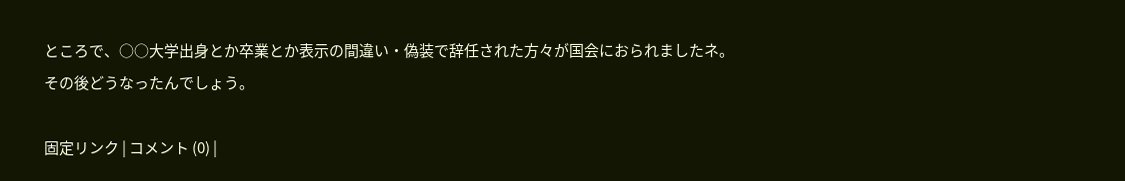ところで、○○大学出身とか卒業とか表示の間違い・偽装で辞任された方々が国会におられましたネ。
その後どうなったんでしょう。

固定リンク | コメント (0) |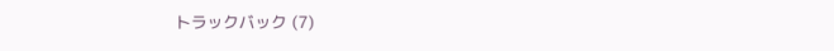トラックバック (7)